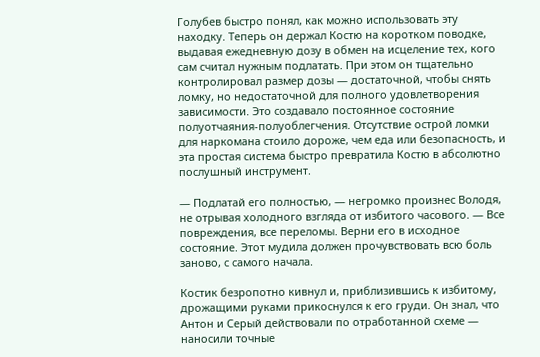Голубев быстро понял, как можно использовать эту находку. Теперь он держал Костю на коротком поводке, выдавая ежедневную дозу в обмен на исцеление тех, кого сам считал нужным подлатать. При этом он тщательно контролировал размер дозы — достаточной, чтобы снять ломку, но недостаточной для полного удовлетворения зависимости. Это создавало постоянное состояние полуотчаяния-полуоблегчения. Отсутствие острой ломки для наркомана стоило дороже, чем еда или безопасность, и эта простая система быстро превратила Костю в абсолютно послушный инструмент.

— Подлатай его полностью, — негромко произнес Володя, не отрывая холодного взгляда от избитого часового. — Все повреждения, все переломы. Верни его в исходное состояние. Этот мудила должен прочувствовать всю боль заново, с самого начала.

Костик безропотно кивнул и, приблизившись к избитому, дрожащими руками прикоснулся к его груди. Он знал, что Антон и Серый действовали по отработанной схеме — наносили точные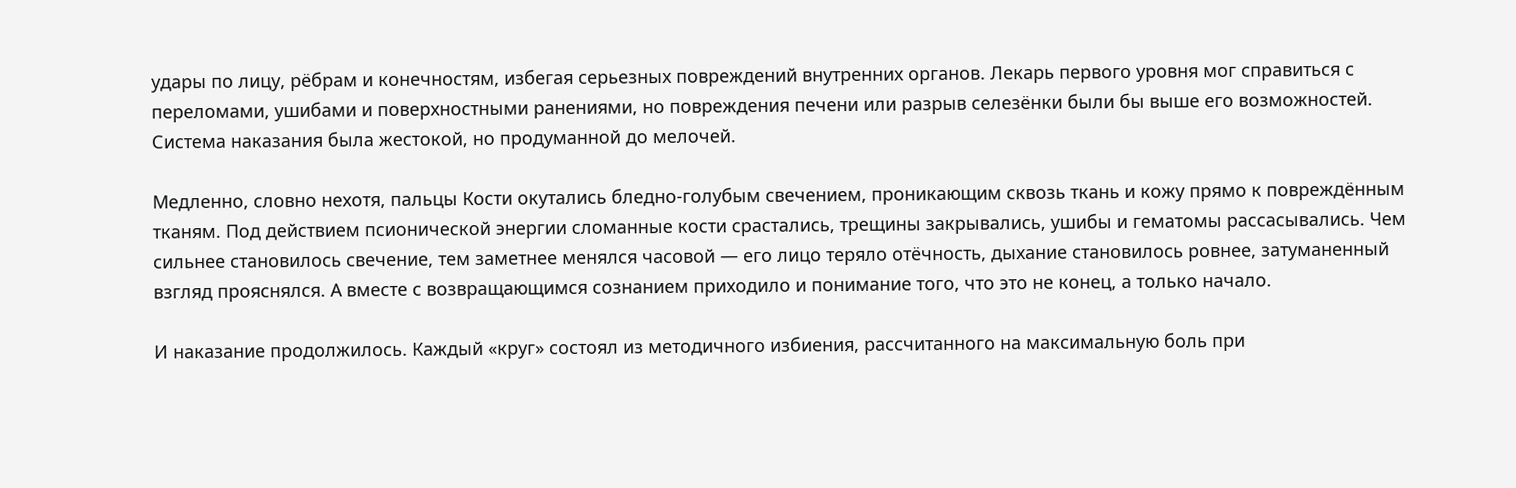удары по лицу, рёбрам и конечностям, избегая серьезных повреждений внутренних органов. Лекарь первого уровня мог справиться с переломами, ушибами и поверхностными ранениями, но повреждения печени или разрыв селезёнки были бы выше его возможностей. Система наказания была жестокой, но продуманной до мелочей.

Медленно, словно нехотя, пальцы Кости окутались бледно-голубым свечением, проникающим сквозь ткань и кожу прямо к повреждённым тканям. Под действием псионической энергии сломанные кости срастались, трещины закрывались, ушибы и гематомы рассасывались. Чем сильнее становилось свечение, тем заметнее менялся часовой — его лицо теряло отёчность, дыхание становилось ровнее, затуманенный взгляд прояснялся. А вместе с возвращающимся сознанием приходило и понимание того, что это не конец, а только начало.

И наказание продолжилось. Каждый «круг» состоял из методичного избиения, рассчитанного на максимальную боль при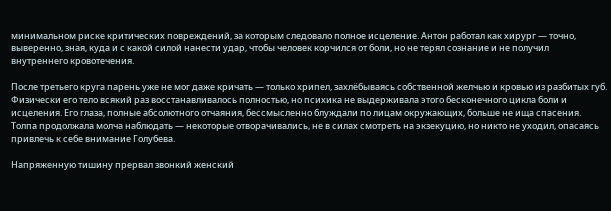минимальном риске критических повреждений, за которым следовало полное исцеление. Антон работал как хирург — точно, выверенно, зная, куда и с какой силой нанести удар, чтобы человек корчился от боли, но не терял сознание и не получил внутреннего кровотечения.

После третьего круга парень уже не мог даже кричать — только хрипел, захлёбываясь собственной желчью и кровью из разбитых губ. Физически его тело всякий раз восстанавливалось полностью, но психика не выдерживала этого бесконечного цикла боли и исцеления. Его глаза, полные абсолютного отчаяния, бессмысленно блуждали по лицам окружающих, больше не ища спасения. Толпа продолжала молча наблюдать — некоторые отворачивались, не в силах смотреть на экзекуцию, но никто не уходил, опасаясь привлечь к себе внимание Голубева.

Напряженную тишину прервал звонкий женский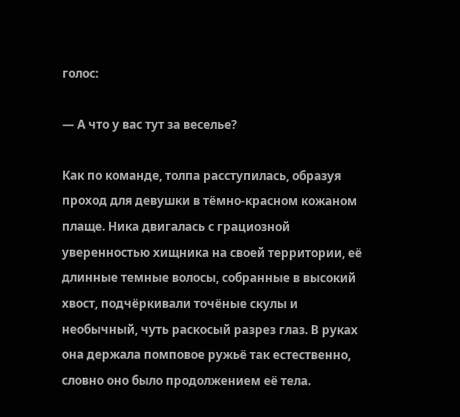голос:

— А что у вас тут за веселье?

Как по команде, толпа расступилась, образуя проход для девушки в тёмно-красном кожаном плаще. Ника двигалась с грациозной уверенностью хищника на своей территории, её длинные темные волосы, собранные в высокий хвост, подчёркивали точёные скулы и необычный, чуть раскосый разрез глаз. В руках она держала помповое ружьё так естественно, словно оно было продолжением её тела.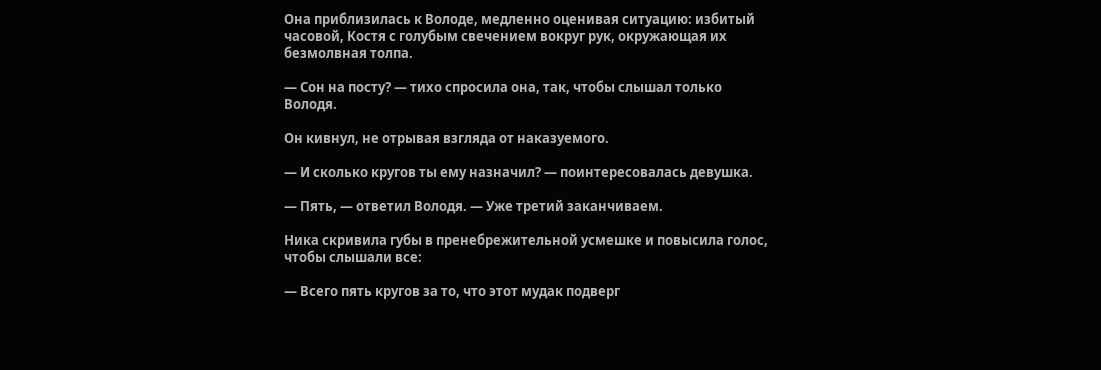Она приблизилась к Володе, медленно оценивая ситуацию: избитый часовой, Костя с голубым свечением вокруг рук, окружающая их безмолвная толпа.

— Сон на посту? — тихо спросила она, так, чтобы слышал только Володя.

Он кивнул, не отрывая взгляда от наказуемого.

— И сколько кругов ты ему назначил? — поинтересовалась девушка.

— Пять, — ответил Володя. — Уже третий заканчиваем.

Ника скривила губы в пренебрежительной усмешке и повысила голос, чтобы слышали все:

— Всего пять кругов за то, что этот мудак подверг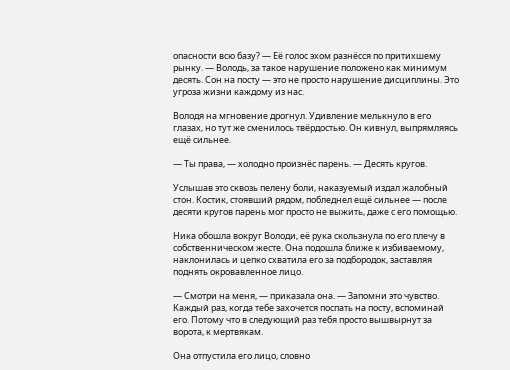опасности всю базу? — Её голос эхом разнёсся по притихшему рынку. — Володь, за такое нарушение положено как минимум десять. Сон на посту — это не просто нарушение дисциплины. Это угроза жизни каждому из нас.

Володя на мгновение дрогнул. Удивление мелькнуло в его глазах, но тут же сменилось твёрдостью. Он кивнул, выпрямляясь ещё сильнее.

— Ты права, — холодно произнёс парень. — Десять кругов.

Услышав это сквозь пелену боли, наказуемый издал жалобный стон. Костик, стоявший рядом, побледнел ещё сильнее — после десяти кругов парень мог просто не выжить, даже с его помощью.

Ника обошла вокруг Володи, её рука скользнула по его плечу в собственническом жесте. Она подошла ближе к избиваемому, наклонилась и цепко схватила его за подбородок, заставляя поднять окровавленное лицо.

— Смотри на меня, — приказала она. — Запомни это чувство. Каждый раз, когда тебе захочется поспать на посту, вспоминай его. Потому что в следующий раз тебя просто вышвырнут за ворота, к мертвякам.

Она отпустила его лицо, словно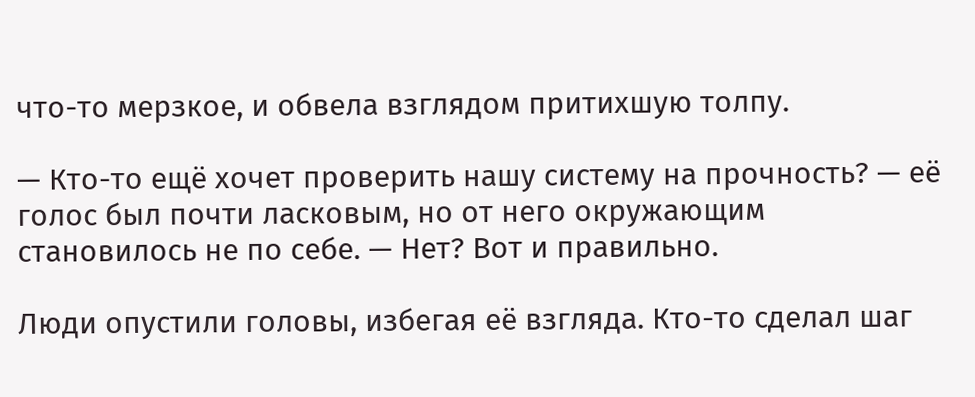что-то мерзкое, и обвела взглядом притихшую толпу.

— Кто-то ещё хочет проверить нашу систему на прочность? — её голос был почти ласковым, но от него окружающим становилось не по себе. — Нет? Вот и правильно.

Люди опустили головы, избегая её взгляда. Кто-то сделал шаг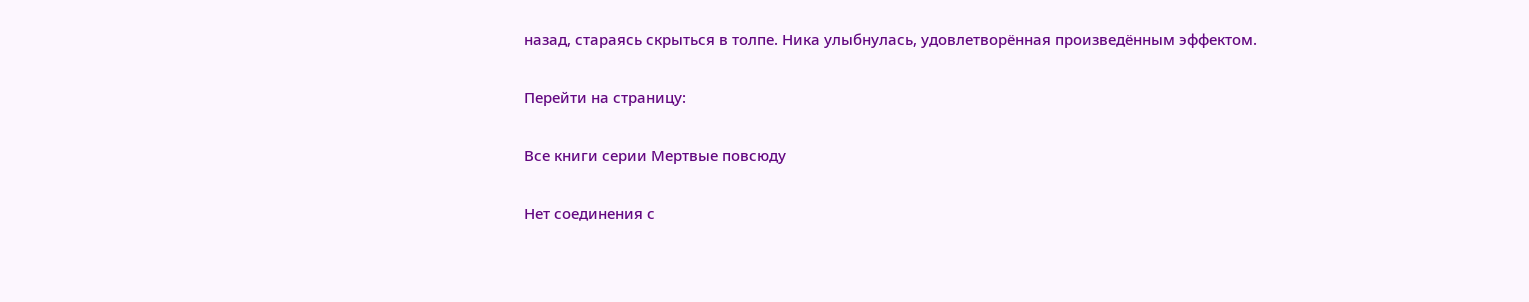назад, стараясь скрыться в толпе. Ника улыбнулась, удовлетворённая произведённым эффектом.

Перейти на страницу:

Все книги серии Мертвые повсюду

Нет соединения с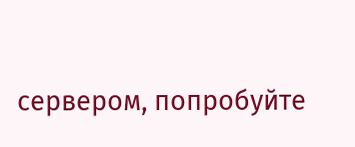сервером, попробуйте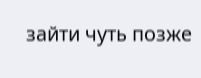зайти чуть позже